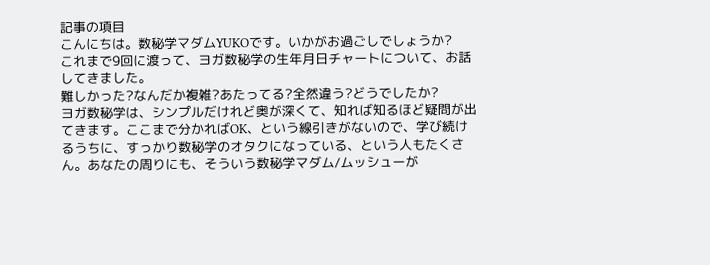記事の項目
こんにちは。数秘学マダムYUKOです。いかがお過ごしでしょうか?
これまで9回に渡って、ヨガ数秘学の生年月日チャートについて、お話してきました。
難しかった?なんだか複雑?あたってる?全然違う?どうでしたか?
ヨガ数秘学は、シンプルだけれど奥が深くて、知れば知るほど疑問が出てきます。ここまで分かればOK、という線引きがないので、学び続けるうちに、すっかり数秘学のオタクになっている、という人もたくさん。あなたの周りにも、そういう数秘学マダム/ムッシューが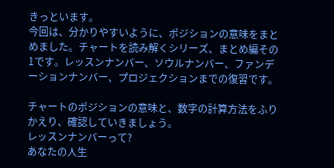きっといます。
今回は、分かりやすいように、ポジションの意味をまとめました。チャートを読み解くシリーズ、まとめ編その1です。レッスンナンバー、ソウルナンバー、ファンデーションナンバー、プロジェクションまでの復習です。

チャートのポジションの意味と、数字の計算方法をふりかえり、確認していきましょう。
レッスンナンバーって?
あなたの人生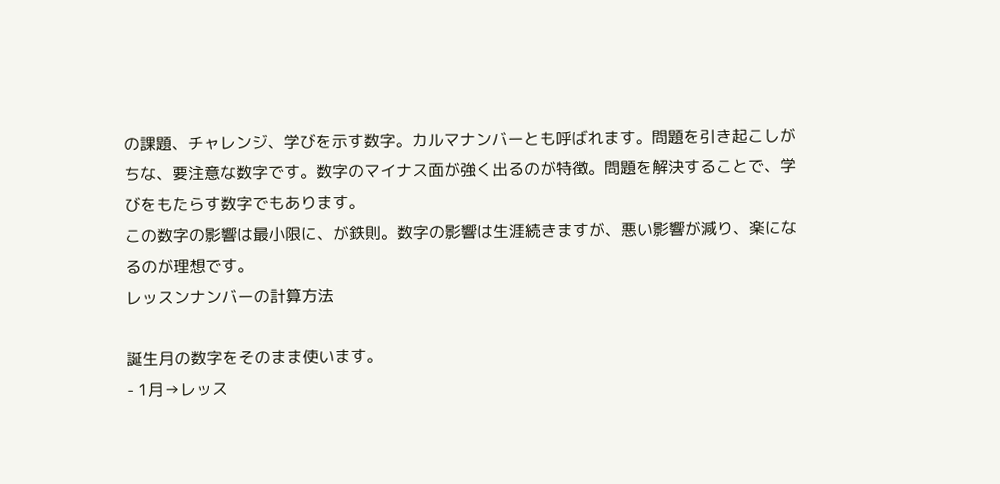の課題、チャレンジ、学びを示す数字。カルマナンバーとも呼ばれます。問題を引き起こしがちな、要注意な数字です。数字のマイナス面が強く出るのが特徴。問題を解決することで、学びをもたらす数字でもあります。
この数字の影響は最小限に、が鉄則。数字の影響は生涯続きますが、悪い影響が減り、楽になるのが理想です。
レッスンナンバーの計算方法

誕生月の数字をそのまま使います。
- 1月→レッス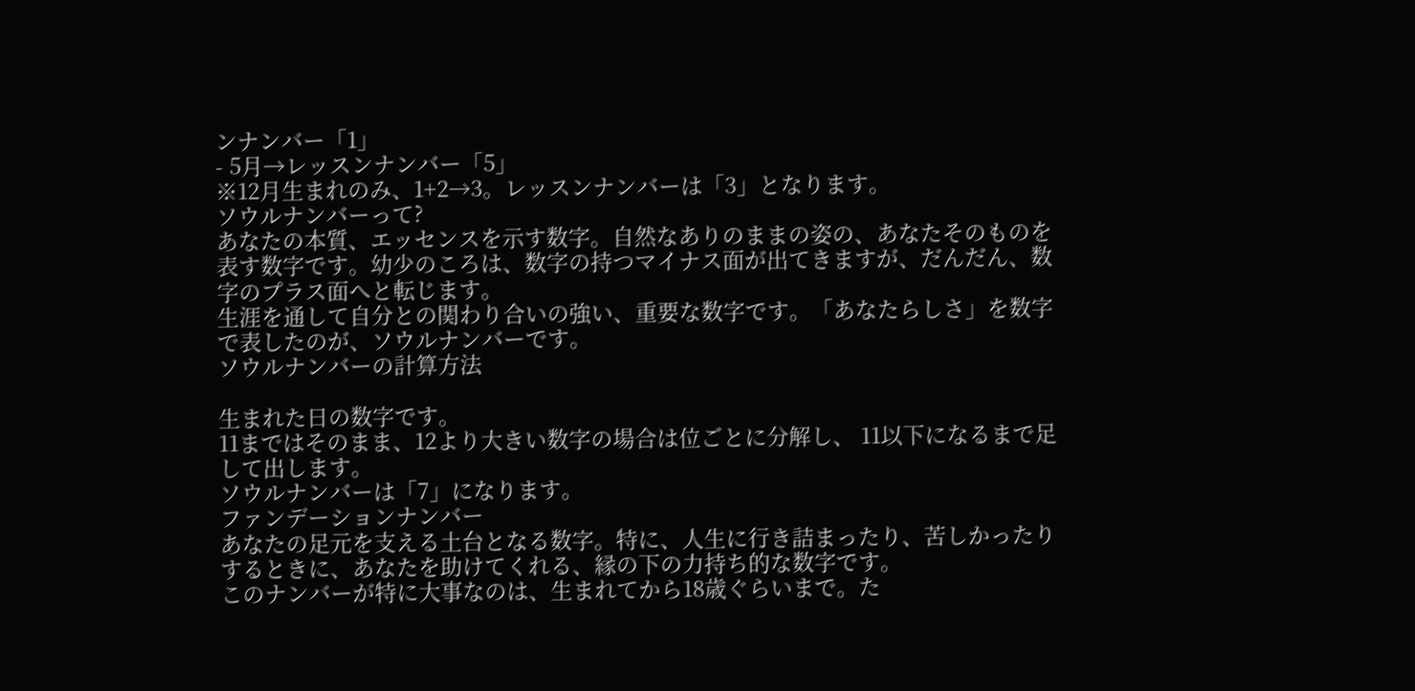ンナンバー「1」
- 5月→レッスンナンバー「5」
※12月生まれのみ、1+2→3。レッスンナンバーは「3」となります。
ソウルナンバーって?
あなたの本質、エッセンスを示す数字。自然なありのままの姿の、あなたそのものを表す数字です。幼少のころは、数字の持つマイナス面が出てきますが、だんだん、数字のプラス面へと転じます。
生涯を通して自分との関わり合いの強い、重要な数字です。「あなたらしさ」を数字で表したのが、ソウルナンバーです。
ソウルナンバーの計算方法

生まれた日の数字です。
11まではそのまま、12より大きい数字の場合は位ごとに分解し、 11以下になるまで足して出します。
ソウルナンバーは「7」になります。
ファンデーションナンバー
あなたの足元を支える土台となる数字。特に、人生に行き詰まったり、苦しかったりするときに、あなたを助けてくれる、縁の下の力持ち的な数字です。
このナンバーが特に大事なのは、生まれてから18歳ぐらいまで。た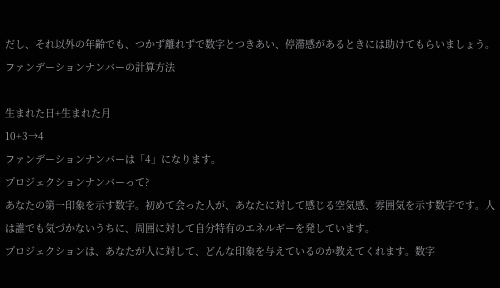だし、それ以外の年齢でも、つかず離れずで数字とつきあい、停滞感があるときには助けてもらいましょう。
ファンデーションナンバーの計算方法

生まれた日+生まれた月
10+3→4
ファンデーションナンバーは「4」になります。
プロジェクションナンバーって?
あなたの第一印象を示す数字。初めて会った人が、あなたに対して感じる空気感、雰囲気を示す数字です。人は誰でも気づかないうちに、周囲に対して自分特有のエネルギーを発しています。
プロジェクションは、あなたが人に対して、どんな印象を与えているのか教えてくれます。数字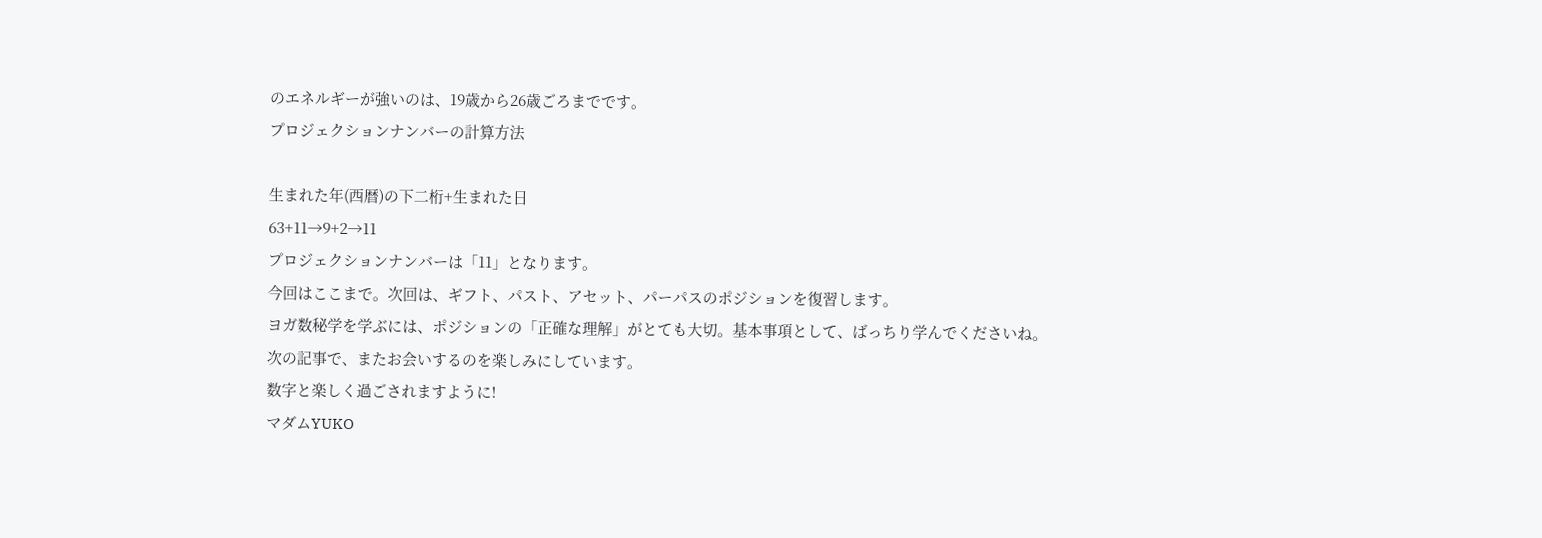のエネルギーが強いのは、19歳から26歳ごろまでです。
プロジェクションナンバーの計算方法

生まれた年(西暦)の下二桁+生まれた日
63+11→9+2→11
プロジェクションナンバーは「11」となります。
今回はここまで。次回は、ギフト、パスト、アセット、パーパスのポジションを復習します。
ヨガ数秘学を学ぶには、ポジションの「正確な理解」がとても大切。基本事項として、ばっちり学んでくださいね。
次の記事で、またお会いするのを楽しみにしています。
数字と楽しく過ごされますように!
マダムYUKO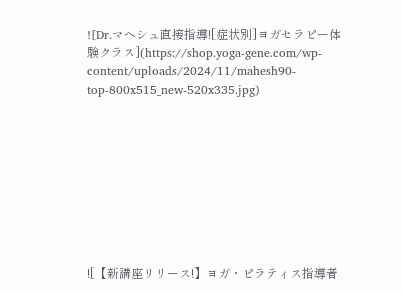![Dr.マヘシュ直接指導![症状別]ヨガセラピー体験クラス](https://shop.yoga-gene.com/wp-content/uploads/2024/11/mahesh90-top-800x515_new-520x335.jpg)









![【新講座リリース!】ヨガ・ピラティス指導者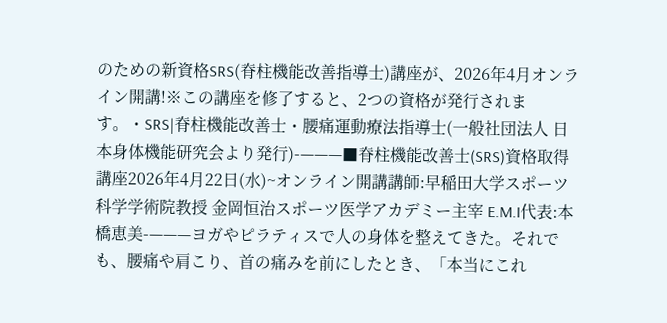のための新資格SRS(脊柱機能改善指導士)講座が、2026年4月オンライン開講!※この講座を修了すると、2つの資格が発行されます。・SRS|脊柱機能改善士・腰痛運動療法指導士(一般社団法人 日本身体機能研究会より発行)-———■脊柱機能改善士(SRS)資格取得講座2026年4月22日(水)~オンライン開講講師:早稲田大学スポーツ科学学術院教授 金岡恒治スポーツ医学アカデミー主宰 E.M.I代表:本橋恵美-———ヨガやピラティスで人の身体を整えてきた。それでも、腰痛や肩こり、首の痛みを前にしたとき、「本当にこれ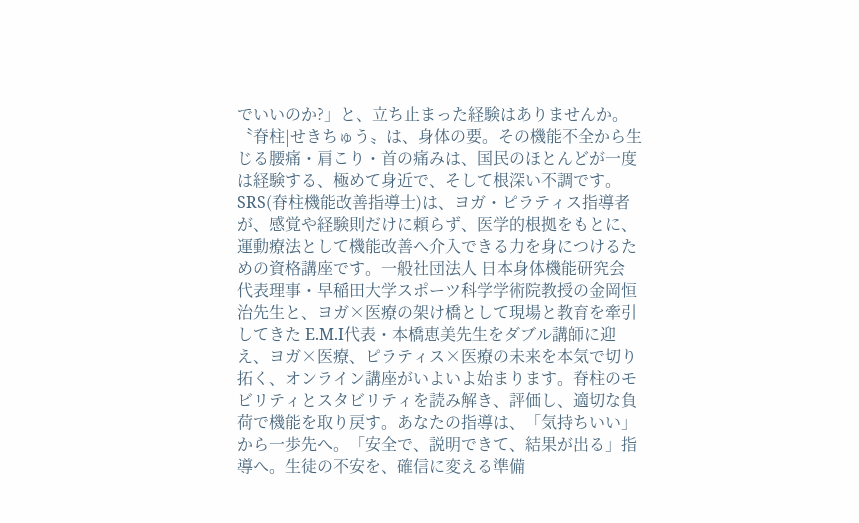でいいのか?」と、立ち止まった経験はありませんか。〝脊柱|せきちゅう〟は、身体の要。その機能不全から生じる腰痛・肩こり・首の痛みは、国民のほとんどが一度は経験する、極めて身近で、そして根深い不調です。SRS(脊柱機能改善指導士)は、ヨガ・ピラティス指導者が、感覚や経験則だけに頼らず、医学的根拠をもとに、運動療法として機能改善へ介入できる力を身につけるための資格講座です。一般社団法人 日本身体機能研究会 代表理事・早稲田大学スポーツ科学学術院教授の金岡恒治先生と、ヨガ×医療の架け橋として現場と教育を牽引してきた E.M.I代表・本橋恵美先生をダブル講師に迎え、ヨガ×医療、ピラティス×医療の未来を本気で切り拓く、オンライン講座がいよいよ始まります。脊柱のモビリティとスタビリティを読み解き、評価し、適切な負荷で機能を取り戻す。あなたの指導は、「気持ちいい」から一歩先へ。「安全で、説明できて、結果が出る」指導へ。生徒の不安を、確信に変える準備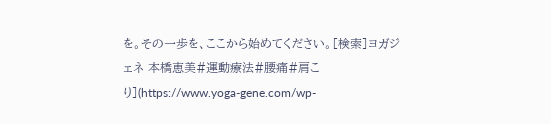を。その一歩を、ここから始めてください。[検索]ヨガジェネ 本橋恵美#運動療法#腰痛#肩こり](https://www.yoga-gene.com/wp-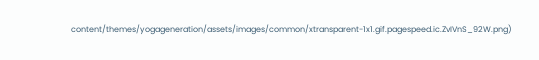content/themes/yogageneration/assets/images/common/xtransparent-1x1.gif.pagespeed.ic.ZvIVnS_92W.png)